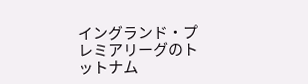イングランド・プレミアリーグのトットナム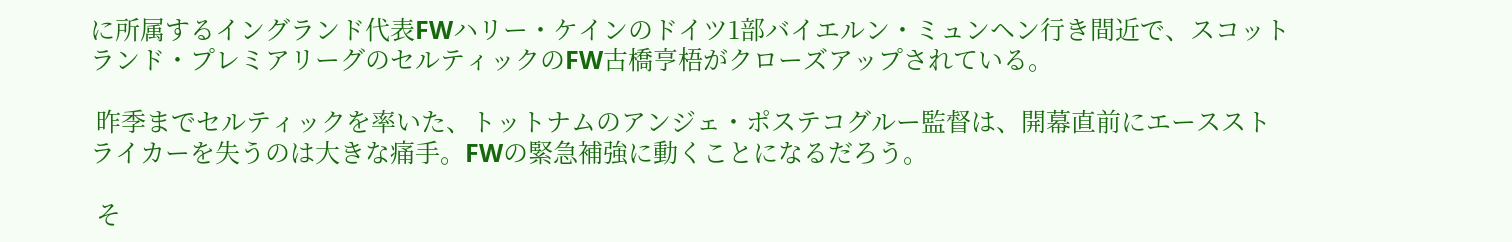に所属するイングランド代表FWハリー・ケインのドイツ1部バイエルン・ミュンヘン行き間近で、スコットランド・プレミアリーグのセルティックのFW古橋亨梧がクローズアップされている。

 昨季までセルティックを率いた、トットナムのアンジェ・ポステコグルー監督は、開幕直前にエースストライカーを失うのは大きな痛手。FWの緊急補強に動くことになるだろう。

 そ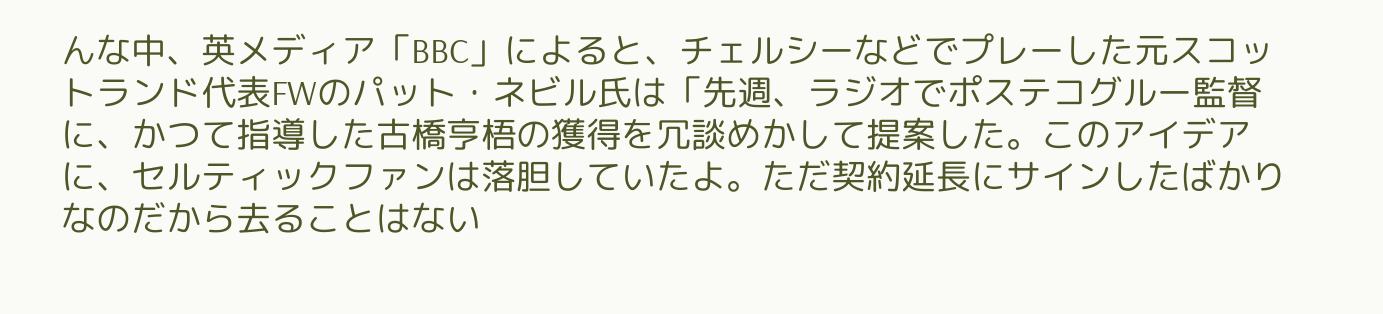んな中、英メディア「BBC」によると、チェルシーなどでプレーした元スコットランド代表FWのパット・ネビル氏は「先週、ラジオでポステコグルー監督に、かつて指導した古橋亨梧の獲得を冗談めかして提案した。このアイデアに、セルティックファンは落胆していたよ。ただ契約延長にサインしたばかりなのだから去ることはない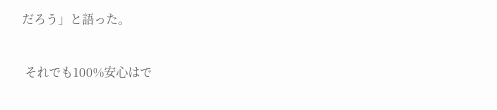だろう」と語った。

 それでも100%安心はで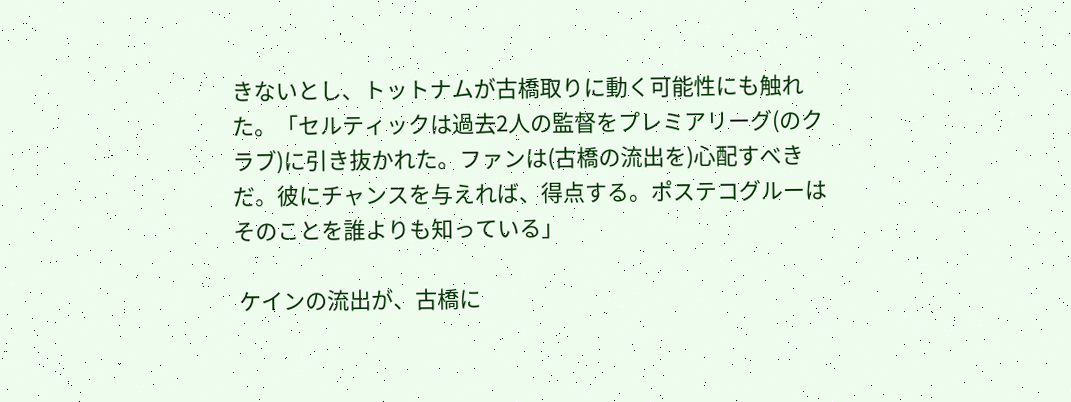きないとし、トットナムが古橋取りに動く可能性にも触れた。「セルティックは過去2人の監督をプレミアリーグ(のクラブ)に引き抜かれた。ファンは(古橋の流出を)心配すべきだ。彼にチャンスを与えれば、得点する。ポステコグルーはそのことを誰よりも知っている」

 ケインの流出が、古橋に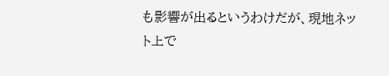も影響が出るというわけだが、現地ネット上で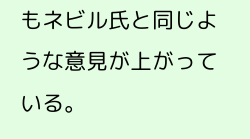もネビル氏と同じような意見が上がっている。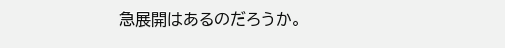急展開はあるのだろうか。